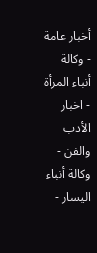أخبار عامة - وكالة أنباء المرأة - اخبار الأدب والفن - وكالة أنباء اليسار -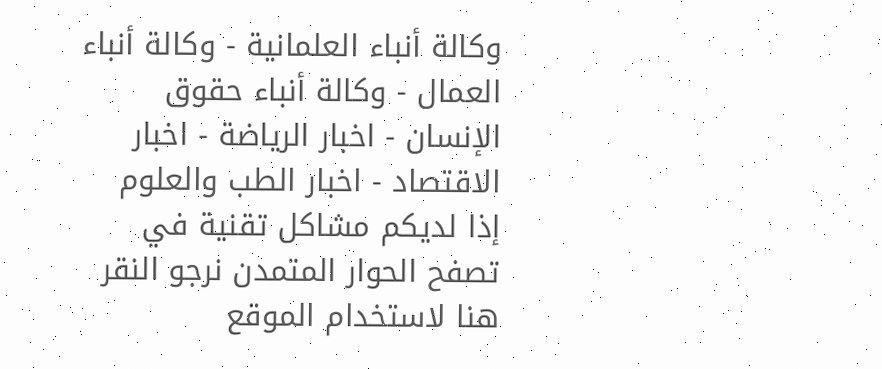وكالة أنباء العلمانية - وكالة أنباء العمال - وكالة أنباء حقوق الإنسان - اخبار الرياضة - اخبار الاقتصاد - اخبار الطب والعلوم
إذا لديكم مشاكل تقنية في تصفح الحوار المتمدن نرجو النقر هنا لاستخدام الموقع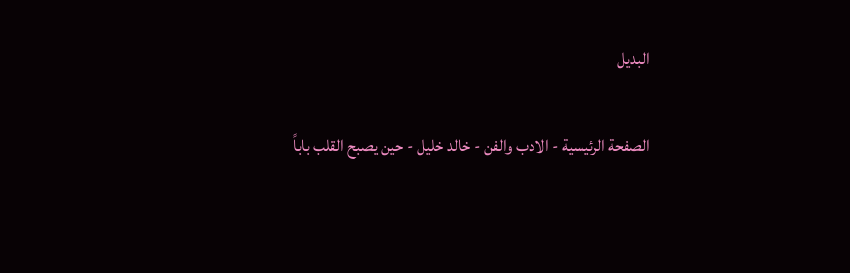البديل

الصفحة الرئيسية - الادب والفن - خالد خليل - حين يصبح القلب باباً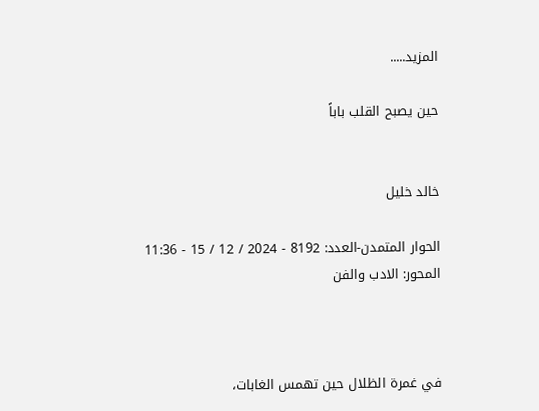المزيد.....

حين يصبح القلب باباً


خالد خليل

الحوار المتمدن-العدد: 8192 - 2024 / 12 / 15 - 11:36
المحور: الادب والفن



في غمرة الظلال حين تهمس الغابات،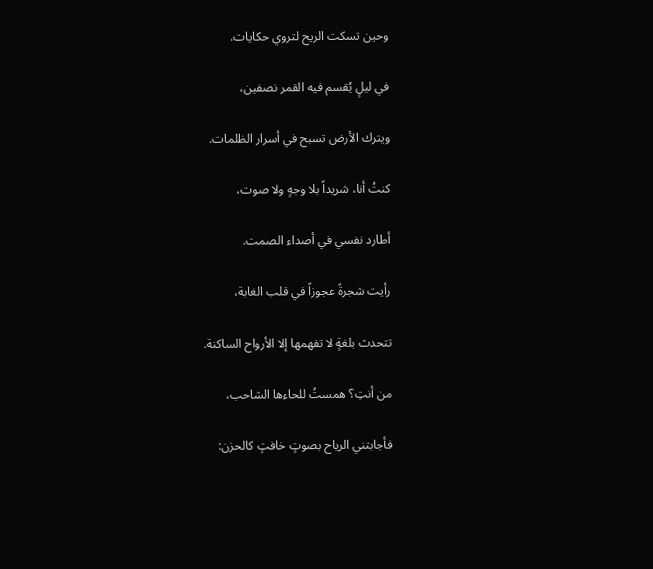وحين تسكت الريح لتروي حكايات.

في ليلٍ يُقسم فيه القمر نصفين،

ويترك الأرض تسبح في أسرار الظلمات.

كنتُ أنا، شريداً بلا وجهٍ ولا صوت،

أطارد نفسي في أصداء الصمت.

رأيت شجرةً عجوزاً في قلب الغابة،

تتحدث بلغةٍ لا تفهمها إلا الأرواح الساكنة.

من أنتِ؟ همستُ للحاءها الشاحب،

فأجابتني الرياح بصوتٍ خافتٍ كالحزن: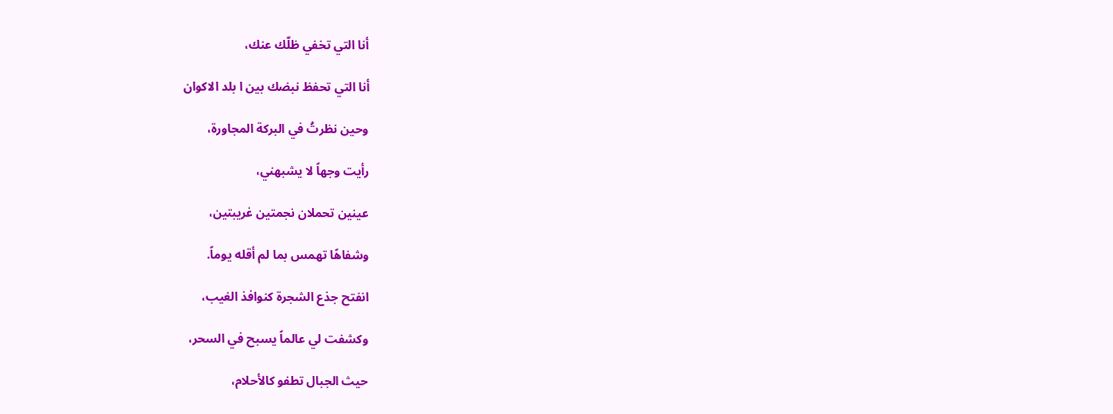أنا التي تخفي ظلّك عنك،

أنا التي تحفظ نبضك بين ا بلد الاكوان

وحين نظرتُ في البركة المجاورة،

رأيت وجهاً لا يشبهني،

عينين تحملان نجمتين غريبتين،

وشفاهًا تهمس بما لم أقله يوماً.

انفتح جذع الشجرة كنوافذ الغيب،

وكشفت لي عالماً يسبح في السحر،

حيث الجبال تطفو كالأحلام،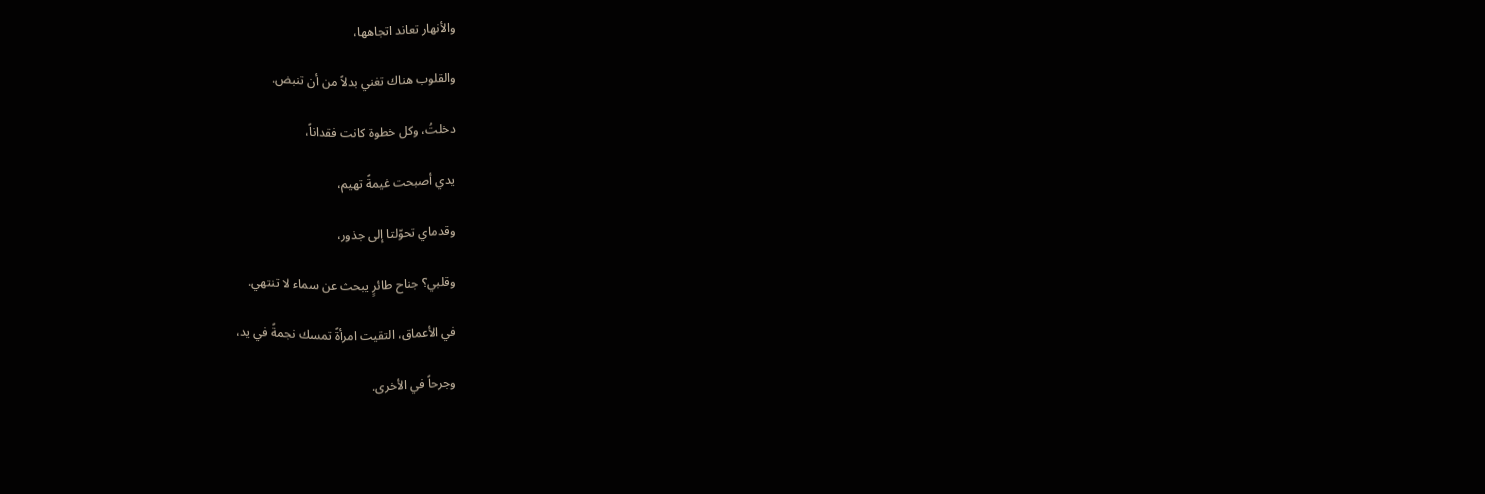والأنهار تعاند اتجاهها،

والقلوب هناك تغني بدلاً من أن تنبض.

دخلتُ، وكل خطوة كانت فقداناً،

يدي أصبحت غيمةً تهيم،

وقدماي تحوّلتا إلى جذور،

وقلبي؟ جناح طائرٍ يبحث عن سماء لا تنتهي.

في الأعماق، التقيت امرأةً تمسك نجمةً في يد،

وجرحاً في الأخرى.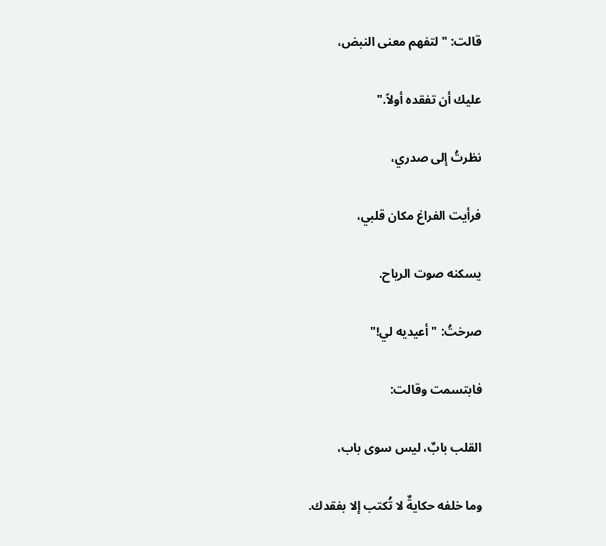قالت: "لتفهم معنى النبض،

عليك أن تفقده أولاً."

نظرتُ إلى صدري،

فرأيت الفراغ مكان قلبي،

يسكنه صوت الرياح.

صرختُ: "أعيديه لي!"

فابتسمت وقالت:

القلب بابٌ، ليس سوى باب،

وما خلفه حكايةٌ لا تُكتب إلا بفقدك.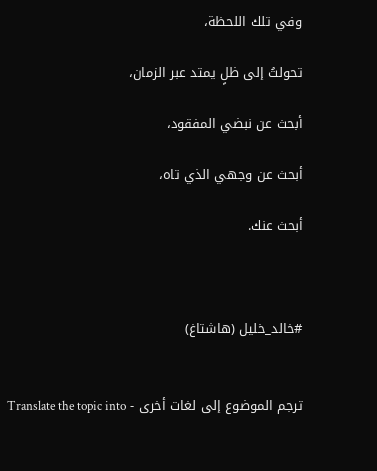وفي تلك اللحظة،

تحولتُ إلى ظلٍ يمتد عبر الزمان،

أبحث عن نبضي المفقود،

أبحث عن وجهي الذي تاه،

أبحث عنك.



#خالد_خليل (هاشتاغ)


ترجم الموضوع إلى لغات أخرى - Translate the topic into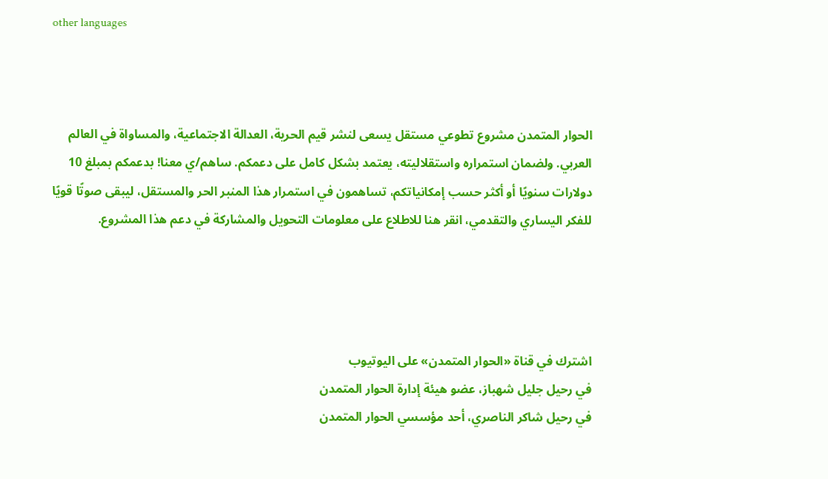other languages



الحوار المتمدن مشروع تطوعي مستقل يسعى لنشر قيم الحرية، العدالة الاجتماعية، والمساواة في العالم العربي. ولضمان استمراره واستقلاليته، يعتمد بشكل كامل على دعمكم. ساهم/ي معنا! بدعمكم بمبلغ 10 دولارات سنويًا أو أكثر حسب إمكانياتكم، تساهمون في استمرار هذا المنبر الحر والمستقل، ليبقى صوتًا قويًا للفكر اليساري والتقدمي، انقر هنا للاطلاع على معلومات التحويل والمشاركة في دعم هذا المشروع.




اشترك في قناة «الحوار المتمدن» على اليوتيوب
في رحيل جليل شهباز، عضو هيئة إدارة الحوار المتمدن
في رحيل شاكر الناصري، أحد مؤسسي الحوار المتمدن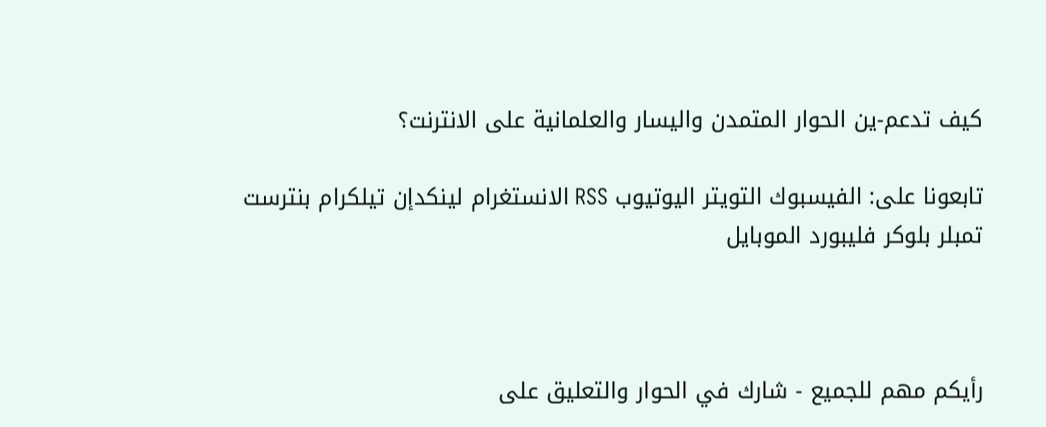كيف تدعم-ين الحوار المتمدن واليسار والعلمانية على الانترنت؟

تابعونا على: الفيسبوك التويتر اليوتيوب RSS الانستغرام لينكدإن تيلكرام بنترست تمبلر بلوكر فليبورد الموبايل



رأيكم مهم للجميع - شارك في الحوار والتعليق على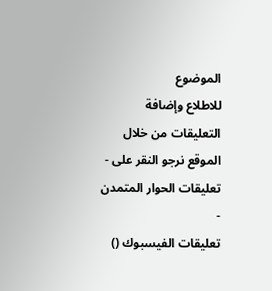الموضوع
للاطلاع وإضافة التعليقات من خلال الموقع نرجو النقر على - تعليقات الحوار المتمدن -
تعليقات الفيسبوك ()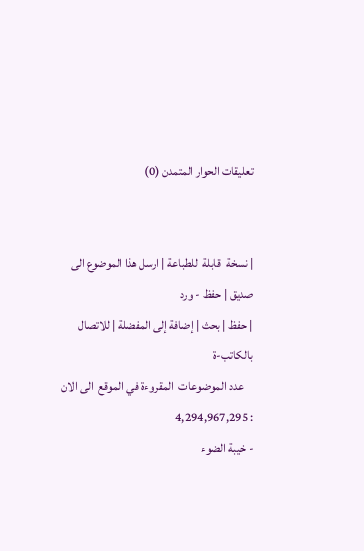تعليقات الحوار المتمدن (0)


| نسخة  قابلة  للطباعة | ارسل هذا الموضوع الى صديق | حفظ - ورد
| حفظ | بحث | إضافة إلى المفضلة | للاتصال بالكاتب-ة
    عدد الموضوعات  المقروءة في الموقع  الى الان : 4,294,967,295
- خيبة الضوء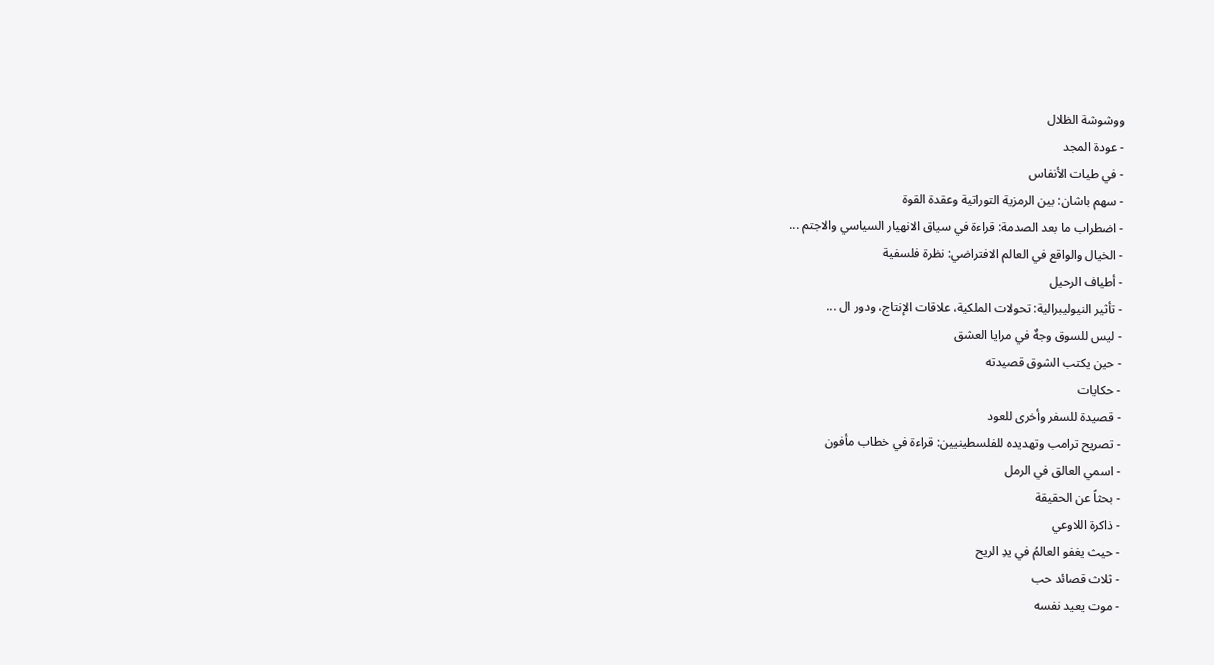ووشوشة الظلال
- عودة المجد
- في طيات الأنفاس
- سهم باشان: بين الرمزية التوراتية وعقدة القوة
- اضطراب ما بعد الصدمة: قراءة في سياق الانهيار السياسي والاجتم ...
- الخيال والواقع في العالم الافتراضي: نظرة فلسفية
- أطياف الرحيل
- تأثير النيوليبرالية: تحولات الملكية، علاقات الإنتاج، ودور ال ...
- ليس للسوق وجهٌ في مرايا العشق
- حين يكتب الشوق قصيدته
- حكايات
- قصيدة للسفر وأخرى للعود
- تصريح ترامب وتهديده للفلسطينيين: قراءة في خطاب مأفون
- اسمي العالق في الرمل
- بحثاً عن الحقيقة
- ذاكرة اللاوعي
- حيث يغفو العالمُ في يدِ الريح
- ثلاث قصائد حب
- موت يعيد نفسه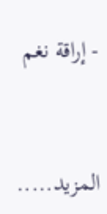- إراقة نغم


المزيد.....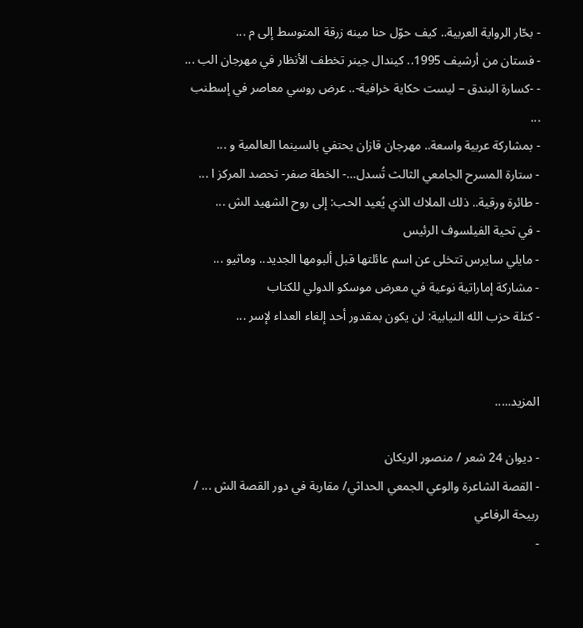- بحّار الرواية العربية.. كيف حوّل حنا مينه زرقة المتوسط إلى م ...
- فستان من أرشيف 1995.. كيندال جينر تخطف الأنظار في مهرجان الب ...
- -كسارة البندق – ليست حكاية خرافية-.. عرض روسي معاصر في إسطنب ...
- بمشاركة عربية واسعة.. مهرجان قازان يحتفي بالسينما العالمية و ...
- ستارة المسرح الجامعي الثالث تُسدل…- الخطة صفر- تحصد المركز ا ...
- طائرة ورقية.. ذلك الملاك الذي يُعيد الحب: إلى روح الشهيد الش ...
- في تحية الفيلسوف الرئيس
- مايلي سايرس تتخلى عن اسم عائلتها قبل ألبومها الجديد.. وماثيو ...
- مشاركة إماراتية نوعية في معرض موسكو الدولي للكتاب
- كتلة حزب الله النيابية: لن يكون بمقدور أحد إلغاء العداء لإسر ...


المزيد.....

- ديوان 24 شعر / منصور الريكان
- القصة الشاعرة والوعي الجمعي الحداثي/ مقاربة في دور القصة الش ... / ربيحة الرفاعي
-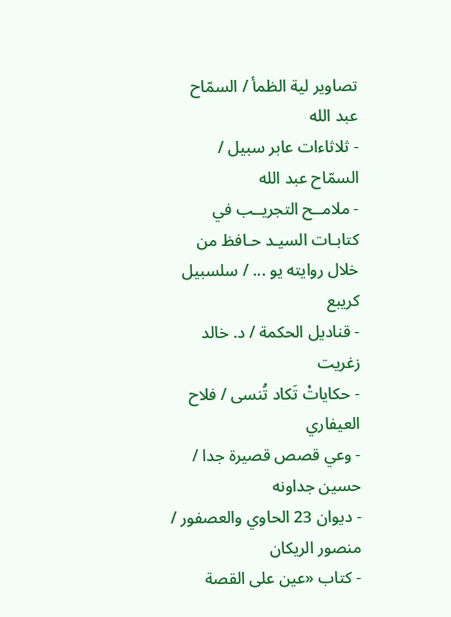تصاوير لية الظمأ / السمّاح عبد الله
- ثلاثاءات عابر سبيل / السمّاح عبد الله
- ملامــح التجريــب في كتابـات السيـد حـافظ من خلال روايته يو ... / سلسبيل كريبع
- قناديل الحكمة / د. خالد زغريت
- حكاياتْ تَكاد تُنسى / فلاح العيفاري
- وعي قصص قصيرة جدا / حسين جداونه
- ديوان 23 الحاوي والعصفور / منصور الريكان
- كتاب «عين على القصة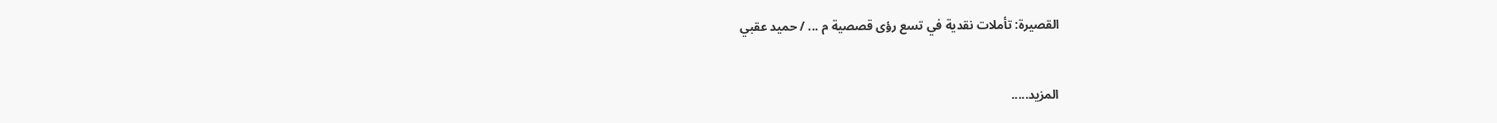القصيرة: تأملات نقدية في تسع رؤى قصصية م ... / حميد عقبي


المزيد.....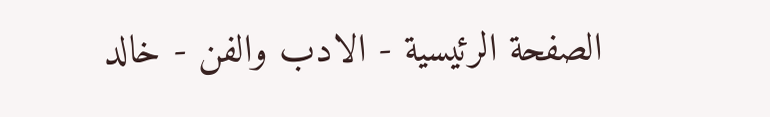الصفحة الرئيسية - الادب والفن - خالد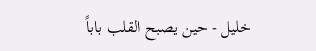خليل - حين يصبح القلب باباً